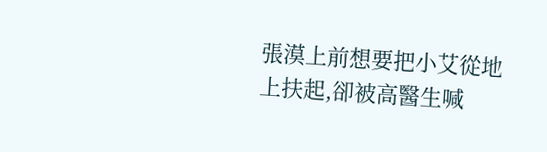張漠上前想要把小艾從地上扶起,卻被高醫生喊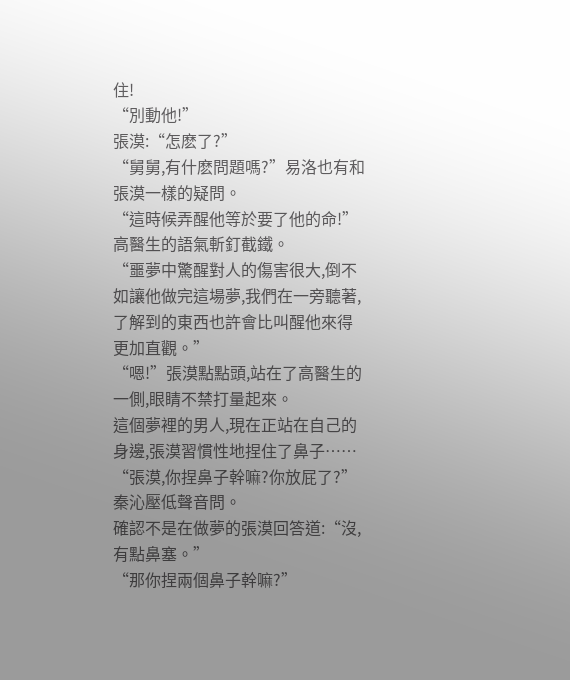住!
“別動他!”
張漠:“怎麽了?”
“舅舅,有什麽問題嗎?”易洛也有和張漠一樣的疑問。
“這時候弄醒他等於要了他的命!”高醫生的語氣斬釘截鐵。
“噩夢中驚醒對人的傷害很大,倒不如讓他做完這場夢,我們在一旁聽著,了解到的東西也許會比叫醒他來得更加直觀。”
“嗯!”張漠點點頭,站在了高醫生的一側,眼睛不禁打量起來。
這個夢裡的男人,現在正站在自己的身邊,張漠習慣性地捏住了鼻子……
“張漠,你捏鼻子幹嘛?你放屁了?”秦沁壓低聲音問。
確認不是在做夢的張漠回答道:“沒,有點鼻塞。”
“那你捏兩個鼻子幹嘛?”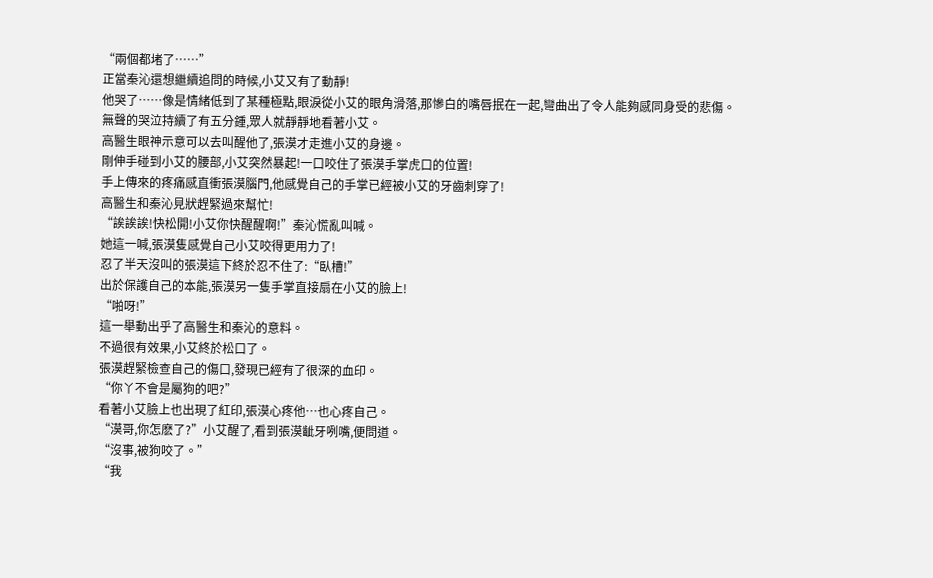“兩個都堵了……”
正當秦沁還想繼續追問的時候,小艾又有了動靜!
他哭了……像是情緒低到了某種極點,眼淚從小艾的眼角滑落,那慘白的嘴唇抿在一起,彎曲出了令人能夠感同身受的悲傷。
無聲的哭泣持續了有五分鍾,眾人就靜靜地看著小艾。
高醫生眼神示意可以去叫醒他了,張漠才走進小艾的身邊。
剛伸手碰到小艾的腰部,小艾突然暴起!一口咬住了張漠手掌虎口的位置!
手上傳來的疼痛感直衝張漠腦門,他感覺自己的手掌已經被小艾的牙齒刺穿了!
高醫生和秦沁見狀趕緊過來幫忙!
“誒誒誒!快松開!小艾你快醒醒啊!”秦沁慌亂叫喊。
她這一喊,張漠隻感覺自己小艾咬得更用力了!
忍了半天沒叫的張漠這下終於忍不住了:“臥槽!”
出於保護自己的本能,張漠另一隻手掌直接扇在小艾的臉上!
“啪呀!”
這一舉動出乎了高醫生和秦沁的意料。
不過很有效果,小艾終於松口了。
張漠趕緊檢查自己的傷口,發現已經有了很深的血印。
“你丫不會是屬狗的吧?”
看著小艾臉上也出現了紅印,張漠心疼他…也心疼自己。
“漠哥,你怎麽了?”小艾醒了,看到張漠齜牙咧嘴,便問道。
“沒事,被狗咬了。”
“我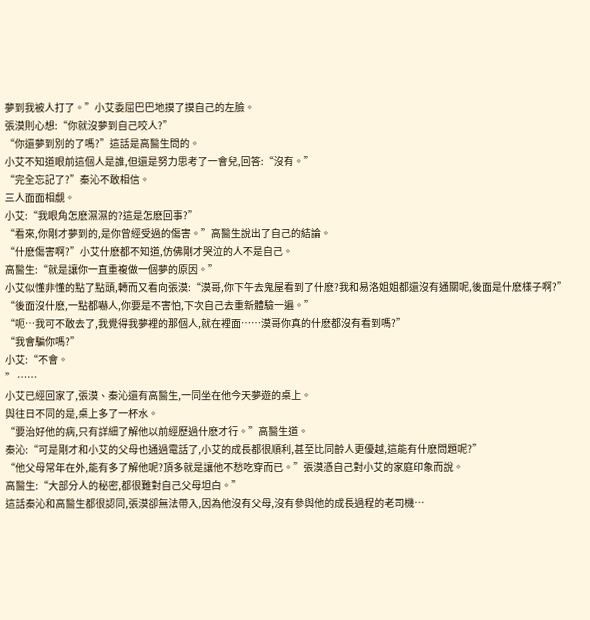夢到我被人打了。”小艾委屈巴巴地摸了摸自己的左臉。
張漠則心想:“你就沒夢到自己咬人?”
“你還夢到別的了嗎?”這話是高醫生問的。
小艾不知道眼前這個人是誰,但還是努力思考了一會兒,回答:“沒有。”
“完全忘記了?”秦沁不敢相信。
三人面面相覷。
小艾:“我眼角怎麽濕濕的?這是怎麽回事?”
“看來,你剛才夢到的,是你曾經受過的傷害。”高醫生說出了自己的結論。
“什麽傷害啊?”小艾什麽都不知道,仿佛剛才哭泣的人不是自己。
高醫生:“就是讓你一直重複做一個夢的原因。”
小艾似懂非懂的點了點頭,轉而又看向張漠:“漠哥,你下午去鬼屋看到了什麽?我和易洛姐姐都還沒有通關呢,後面是什麽樣子啊?”
“後面沒什麽,一點都嚇人,你要是不害怕,下次自己去重新體驗一遍。”
“呃…我可不敢去了,我覺得我夢裡的那個人,就在裡面……漠哥你真的什麽都沒有看到嗎?”
“我會騙你嗎?”
小艾:“不會。
” ……
小艾已經回家了,張漠、秦沁還有高醫生,一同坐在他今天夢遊的桌上。
與往日不同的是,桌上多了一杯水。
“要治好他的病,只有詳細了解他以前經歷過什麽才行。”高醫生道。
秦沁:“可是剛才和小艾的父母也通過電話了,小艾的成長都很順利,甚至比同齡人更優越,這能有什麽問題呢?”
“他父母常年在外,能有多了解他呢?頂多就是讓他不愁吃穿而已。”張漠憑自己對小艾的家庭印象而說。
高醫生:“大部分人的秘密,都很難對自己父母坦白。”
這話秦沁和高醫生都很認同,張漠卻無法帶入,因為他沒有父母,沒有參與他的成長過程的老司機…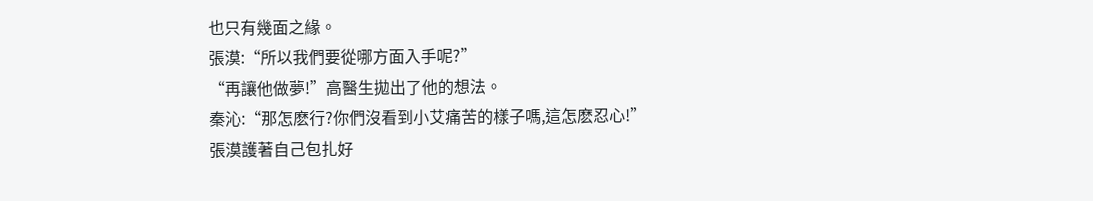也只有幾面之緣。
張漠:“所以我們要從哪方面入手呢?”
“再讓他做夢!”高醫生拋出了他的想法。
秦沁:“那怎麽行?你們沒看到小艾痛苦的樣子嗎,這怎麽忍心!”
張漠護著自己包扎好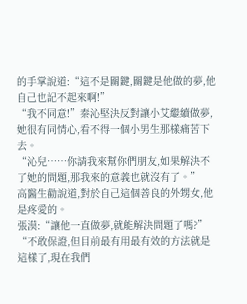的手掌說道:“這不是關鍵,關鍵是他做的夢,他自己也記不起來啊!”
“我不同意!”秦沁堅決反對讓小艾繼續做夢,她很有同情心,看不得一個小男生那樣痛苦下去。
“沁兒……你請我來幫你們朋友,如果解決不了她的問題,那我來的意義也就沒有了。”
高醫生勸說道,對於自己這個善良的外甥女,他是疼愛的。
張漠:“讓他一直做夢,就能解決問題了嗎?”
“不敢保證,但目前最有用最有效的方法就是這樣了,現在我們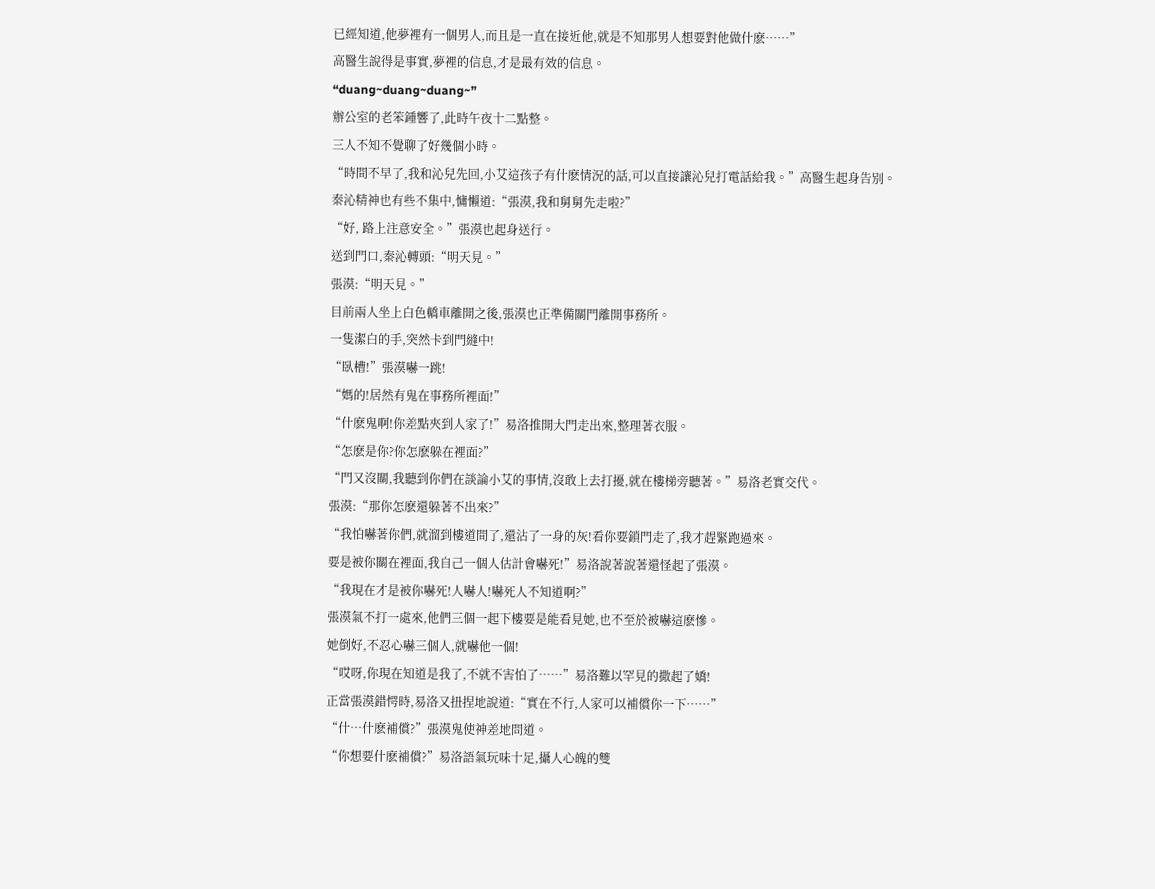已經知道,他夢裡有一個男人,而且是一直在接近他,就是不知那男人想要對他做什麽……”
高醫生說得是事實,夢裡的信息,才是最有效的信息。
“duang~duang~duang~”
辦公室的老笨鍾響了,此時午夜十二點整。
三人不知不覺聊了好幾個小時。
“時間不早了,我和沁兒先回,小艾這孩子有什麽情況的話,可以直接讓沁兒打電話給我。”高醫生起身告別。
秦沁精神也有些不集中,慵懶道:“張漠,我和舅舅先走啦?”
“好, 路上注意安全。”張漠也起身送行。
送到門口,秦沁轉頭:“明天見。”
張漠:“明天見。”
目前兩人坐上白色轎車離開之後,張漠也正準備關門離開事務所。
一隻潔白的手,突然卡到門縫中!
“臥槽!”張漠嚇一跳!
“媽的!居然有鬼在事務所裡面!”
“什麽鬼啊!你差點夾到人家了!”易洛推開大門走出來,整理著衣服。
“怎麽是你?你怎麽躲在裡面?”
“門又沒關,我聽到你們在談論小艾的事情,沒敢上去打擾,就在樓梯旁聽著。”易洛老實交代。
張漠:“那你怎麽還躲著不出來?”
“我怕嚇著你們,就溜到樓道間了,還沾了一身的灰!看你要鎖門走了,我才趕緊跑過來。
要是被你關在裡面,我自己一個人估計會嚇死!”易洛說著說著還怪起了張漠。
“我現在才是被你嚇死!人嚇人!嚇死人不知道啊?”
張漠氣不打一處來,他們三個一起下樓要是能看見她,也不至於被嚇這麽慘。
她倒好,不忍心嚇三個人,就嚇他一個!
“哎呀,你現在知道是我了,不就不害怕了……”易洛難以罕見的撒起了嬌!
正當張漠錯愕時,易洛又扭捏地說道:“實在不行,人家可以補償你一下……”
“什…什麽補償?”張漠鬼使神差地問道。
“你想要什麽補償?”易洛語氣玩味十足,攝人心魄的雙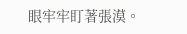眼牢牢盯著張漠。